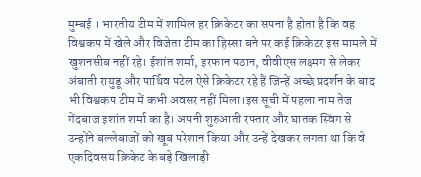मुम्बई । भारतीय टीम में शामिल हर क्रिकेटर का सपना है होता है कि वह विश्वकप में खेले और विजेता टीम का हिस्सा बने पर कई क्रिकेटर इस मामले में खुशनसीब नहीं रहे। ईशांत शर्मा, इरफान पठान, वीवीएस लक्ष्मग से लेकर अंबाती रायुडू और पार्थिव पटेल ऐसे क्रिकेटर रहे हैं जिन्हें अच्छे प्रदर्शन के बाद भी विश्वकप टीम में कभी अवसर नहीं मिला।इस सूची में पहला नाम तेज गेंदबाज इशांत शर्मा का है। अपनी शुरुआती रफ्तार और घातक स्विंग से उन्होंने बल्लेबाजों को खूब परेशान किया और उन्हें देखकर लगता था कि वे एकदिवसय क्रिकेट के बड़े खिलाड़ी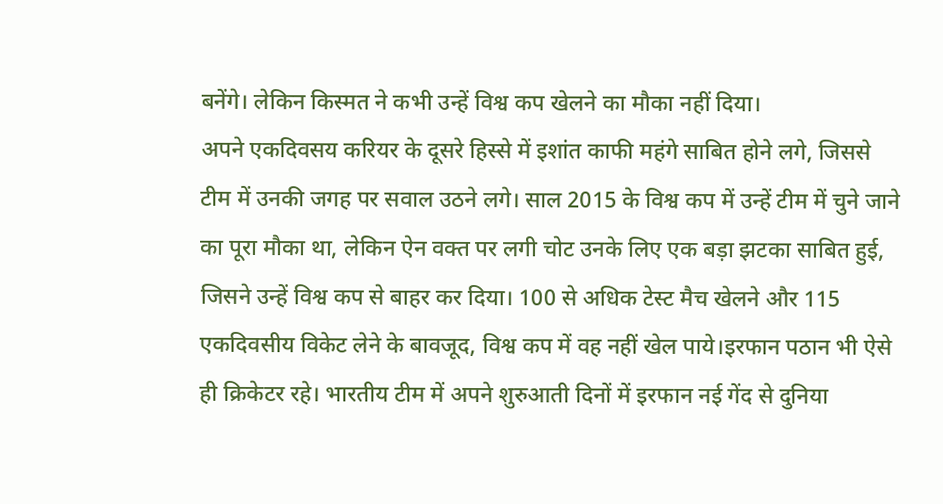बनेंगे। लेकिन किस्मत ने कभी उन्हें विश्व कप खेलने का मौका नहीं दिया।
अपने एकदिवसय करियर के दूसरे हिस्से में इशांत काफी महंगे साबित होने लगे, जिससे टीम में उनकी जगह पर सवाल उठने लगे। साल 2015 के विश्व कप में उन्हें टीम में चुने जाने का पूरा मौका था, लेकिन ऐन वक्त पर लगी चोट उनके लिए एक बड़ा झटका साबित हुई, जिसने उन्हें विश्व कप से बाहर कर दिया। 100 से अधिक टेस्ट मैच खेलने और 115 एकदिवसीय विकेट लेने के बावजूद, विश्व कप में वह नहीं खेल पाये।इरफान पठान भी ऐसे ही क्रिकेटर रहे। भारतीय टीम में अपने शुरुआती दिनों में इरफान नई गेंद से दुनिया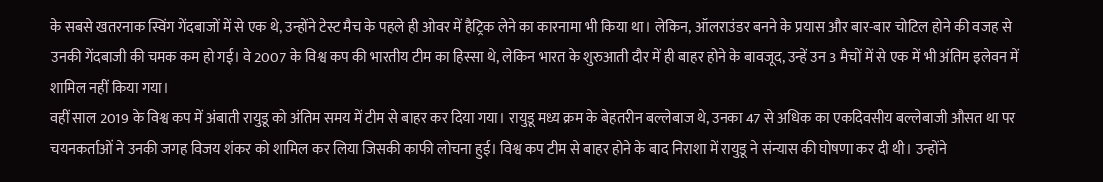के सबसे खतरनाक स्विंग गेंदबाजों में से एक थे, उन्होंने टेस्ट मैच के पहले ही ओवर में हैट्रिक लेने का कारनामा भी किया था। लेकिन, ऑलराउंडर बनने के प्रयास और बार-बार चोटिल होने की वजह से उनकी गेंदबाजी की चमक कम हो गई। वे 2007 के विश्व कप की भारतीय टीम का हिस्सा थे, लेकिन भारत के शुरुआती दौर में ही बाहर होने के बावजूद, उन्हें उन 3 मैचों में से एक में भी अंतिम इलेवन में शामिल नहीं किया गया।
वहीं साल 2019 के विश्व कप में अंबाती रायुडू को अंतिम समय में टीम से बाहर कर दिया गया। रायुडू मध्य क्रम के बेहतरीन बल्लेबाज थे, उनका 47 से अधिक का एकदिवसीय बल्लेबाजी औसत था पर चयनकर्ताओं ने उनकी जगह विजय शंकर को शामिल कर लिया जिसकी काफी लोचना हुई। विश्व कप टीम से बाहर होने के बाद निराशा में रायुडू ने संन्यास की घोषणा कर दी थी। उन्होंने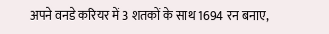अपने वनडे करियर में 3 शतकों के साथ 1694 रन बनाए,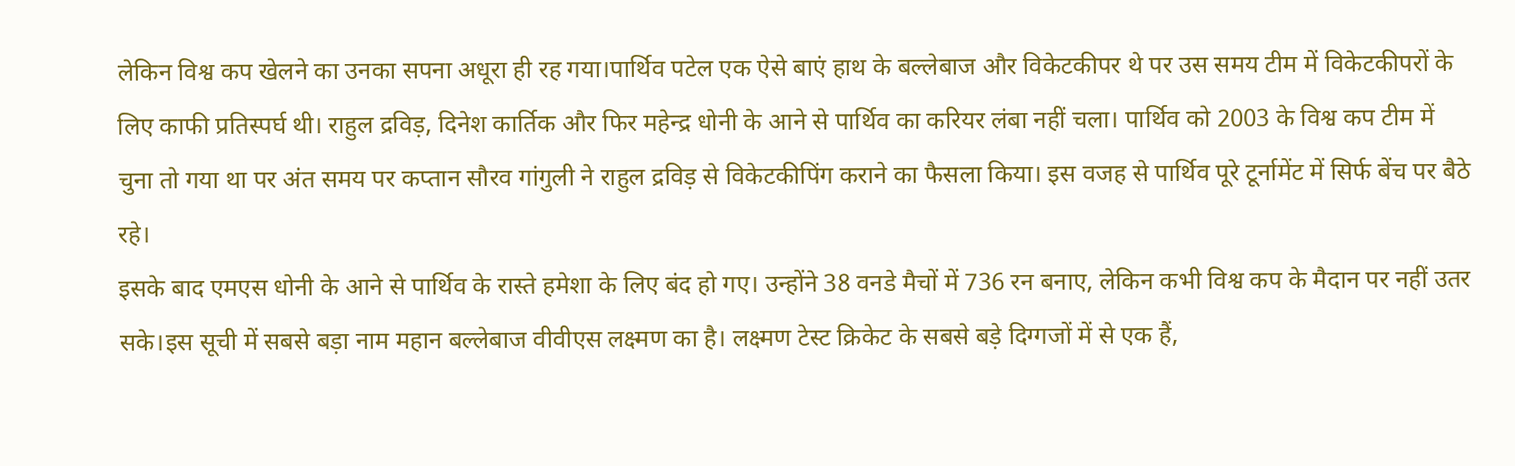लेकिन विश्व कप खेलने का उनका सपना अधूरा ही रह गया।पार्थिव पटेल एक ऐसे बाएं हाथ के बल्लेबाज और विकेटकीपर थे पर उस समय टीम में विकेटकीपरों के लिए काफी प्रतिस्पर्घ थी। राहुल द्रविड़, दिनेश कार्तिक और फिर महेन्द्र धोनी के आने से पार्थिव का करियर लंबा नहीं चला। पार्थिव को 2003 के विश्व कप टीम में चुना तो गया था पर अंत समय पर कप्तान सौरव गांगुली ने राहुल द्रविड़ से विकेटकीपिंग कराने का फैसला किया। इस वजह से पार्थिव पूरे टूर्नामेंट में सिर्फ बेंच पर बैठे रहे।
इसके बाद एमएस धोनी के आने से पार्थिव के रास्ते हमेशा के लिए बंद हो गए। उन्होंने 38 वनडे मैचों में 736 रन बनाए, लेकिन कभी विश्व कप के मैदान पर नहीं उतर सके।इस सूची में सबसे बड़ा नाम महान बल्लेबाज वीवीएस लक्ष्मण का है। लक्ष्मण टेस्ट क्रिकेट के सबसे बड़े दिग्गजों में से एक हैं,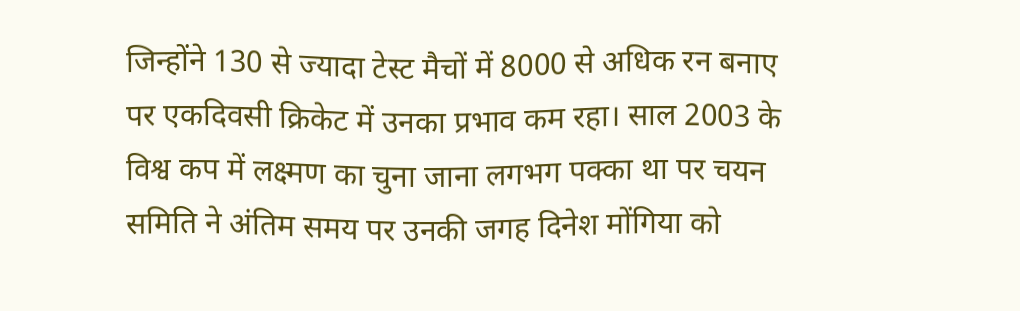जिन्होंने 130 से ज्यादा टेस्ट मैचों में 8000 से अधिक रन बनाए पर एकदिवसी क्रिकेट में उनका प्रभाव कम रहा। साल 2003 के विश्व कप में लक्ष्मण का चुना जाना लगभग पक्का था पर चयन समिति ने अंतिम समय पर उनकी जगह दिनेश मोंगिया को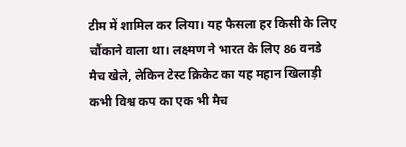टीम में शामिल कर लिया। यह फैसला हर किसी के लिए चौंकाने वाला था। लक्ष्मण ने भारत के लिए 86 वनडे मैच खेले, लेकिन टेस्ट क्रिकेट का यह महान खिलाड़ी कभी विश्व कप का एक भी मैच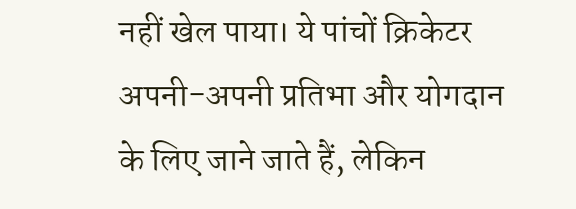नहीं खेल पाया। ये पांचों क्रिकेटर अपनी-अपनी प्रतिभा और योगदान के लिए जाने जाते हैं, लेकिन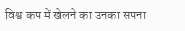विश्व कप में खेलने का उनका सपना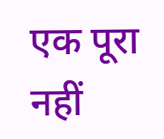एक पूरा नहीं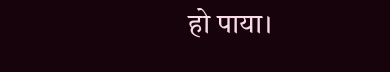हो पाया।